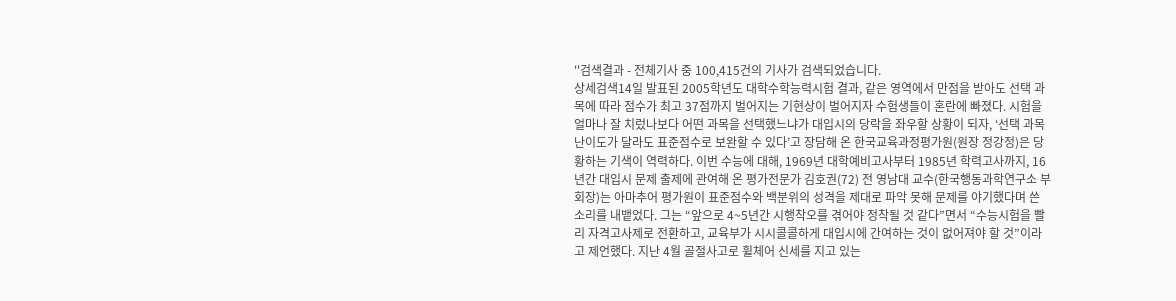''검색결과 - 전체기사 중 100,415건의 기사가 검색되었습니다.
상세검색14일 발표된 2005학년도 대학수학능력시험 결과, 같은 영역에서 만점을 받아도 선택 과목에 따라 점수가 최고 37점까지 벌어지는 기현상이 벌어지자 수험생들이 혼란에 빠졌다. 시험을 얼마나 잘 치렀나보다 어떤 과목을 선택했느냐가 대입시의 당락을 좌우할 상황이 되자, ‘선택 과목 난이도가 달라도 표준점수로 보완할 수 있다’고 장담해 온 한국교육과정평가원(원장 정강정)은 당황하는 기색이 역력하다. 이번 수능에 대해, 1969년 대학예비고사부터 1985년 학력고사까지, 16년간 대입시 문제 출제에 관여해 온 평가전문가 김호권(72) 전 영남대 교수(한국행동과학연구소 부회장)는 아마추어 평가원이 표준점수와 백분위의 성격을 제대로 파악 못해 문제를 야기했다며 쓴 소리를 내뱉었다. 그는 “앞으로 4~5년간 시행착오를 겪어야 정착될 것 같다”면서 “수능시험을 빨리 자격고사제로 전환하고, 교육부가 시시콜콜하게 대입시에 간여하는 것이 없어져야 할 것”이라고 제언했다. 지난 4월 골절사고로 휠체어 신세를 지고 있는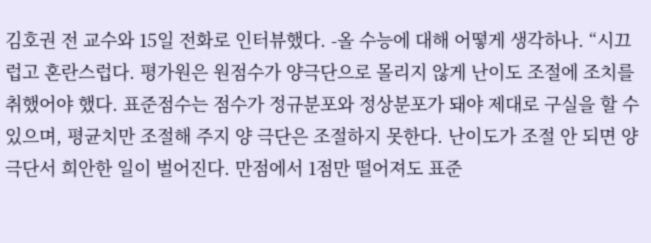김호권 전 교수와 15일 전화로 인터뷰했다. -올 수능에 대해 어떻게 생각하나. “시끄럽고 혼란스럽다. 평가원은 원점수가 양극단으로 몰리지 않게 난이도 조절에 조치를 취했어야 했다. 표준점수는 점수가 정규분포와 정상분포가 돼야 제대로 구실을 할 수 있으며, 평균치만 조절해 주지 양 극단은 조절하지 못한다. 난이도가 조절 안 되면 양극단서 희안한 일이 벌어진다. 만점에서 1점만 떨어져도 표준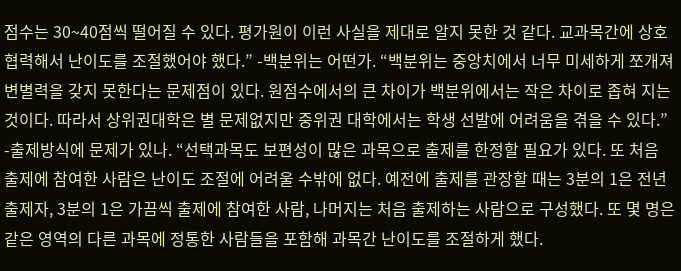점수는 30~40점씩 떨어질 수 있다. 평가원이 이런 사실을 제대로 알지 못한 것 같다. 교과목간에 상호 협력해서 난이도를 조절했어야 했다.” -백분위는 어떤가. “백분위는 중앙치에서 너무 미세하게 쪼개져 변별력을 갖지 못한다는 문제점이 있다. 원점수에서의 큰 차이가 백분위에서는 작은 차이로 좁혀 지는 것이다. 따라서 상위권대학은 별 문제없지만 중위권 대학에서는 학생 선발에 어려움을 겪을 수 있다.” -출제방식에 문제가 있나. “선택과목도 보편성이 많은 과목으로 출제를 한정할 필요가 있다. 또 처음 출제에 참여한 사람은 난이도 조절에 어려울 수밖에 없다. 예전에 출제를 관장할 때는 3분의 1은 전년 출제자, 3분의 1은 가끔씩 출제에 참여한 사람, 나머지는 처음 출제하는 사람으로 구성했다. 또 몇 명은 같은 영역의 다른 과목에 정통한 사람들을 포함해 과목간 난이도를 조절하게 했다.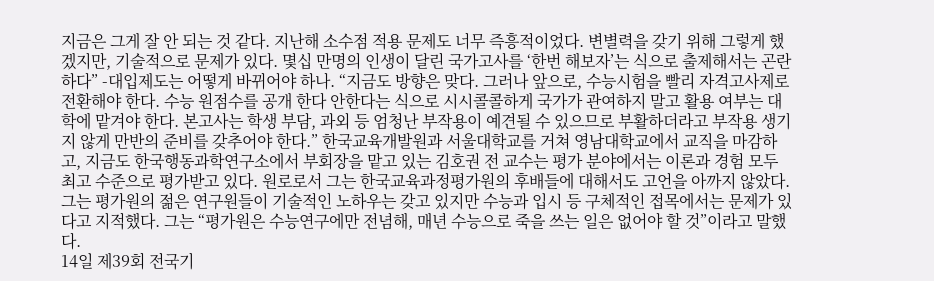지금은 그게 잘 안 되는 것 같다. 지난해 소수점 적용 문제도 너무 즉흥적이었다. 변별력을 갖기 위해 그렇게 했겠지만, 기술적으로 문제가 있다. 몇십 만명의 인생이 달린 국가고사를 ‘한번 해보자’는 식으로 출제해서는 곤란하다” -대입제도는 어떻게 바뀌어야 하나. “지금도 방향은 맞다. 그러나 앞으로, 수능시험을 빨리 자격고사제로 전환해야 한다. 수능 원점수를 공개 한다 안한다는 식으로 시시콜콜하게 국가가 관여하지 말고 활용 여부는 대학에 맡겨야 한다. 본고사는 학생 부담, 과외 등 엄청난 부작용이 예견될 수 있으므로 부활하더라고 부작용 생기지 않게 만반의 준비를 갖추어야 한다.” 한국교육개발원과 서울대학교를 거쳐 영남대학교에서 교직을 마감하고, 지금도 한국행동과학연구소에서 부회장을 맡고 있는 김호권 전 교수는 평가 분야에서는 이론과 경험 모두 최고 수준으로 평가받고 있다. 원로로서 그는 한국교육과정평가원의 후배들에 대해서도 고언을 아까지 않았다. 그는 평가원의 젊은 연구원들이 기술적인 노하우는 갖고 있지만 수능과 입시 등 구체적인 접목에서는 문제가 있다고 지적했다. 그는 “평가원은 수능연구에만 전념해, 매년 수능으로 죽을 쓰는 일은 없어야 할 것”이라고 말했다.
14일 제39회 전국기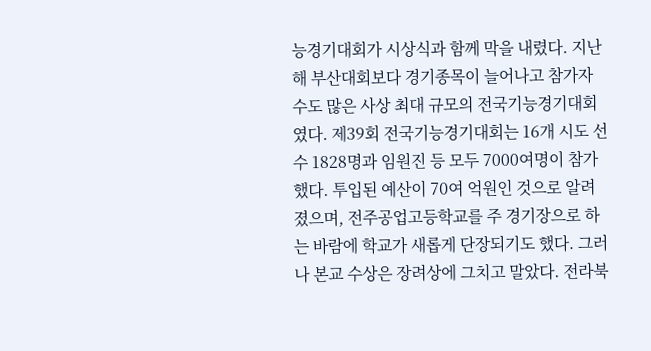능경기대회가 시상식과 함께 막을 내렸다. 지난해 부산대회보다 경기종목이 늘어나고 참가자 수도 많은 사상 최대 규모의 전국기능경기대회였다. 제39회 전국기능경기대회는 16개 시도 선수 1828명과 임원진 등 모두 7000여명이 참가했다. 투입된 예산이 70여 억원인 것으로 알려졌으며, 전주공업고등학교를 주 경기장으로 하는 바람에 학교가 새롭게 단장되기도 했다. 그러나 본교 수상은 장려상에 그치고 말았다. 전라북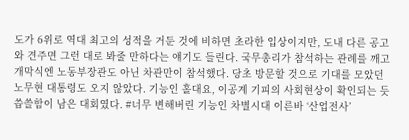도가 6위로 역대 최고의 성적을 거둔 것에 비하면 초라한 입상이지만, 도내 다른 공고와 견주면 그런 대로 봐줄 만하다는 얘기도 들린다. 국무총리가 참석하는 관례를 깨고 개막식엔 노동부장관도 아닌 차관만이 참석했다. 당초 방문할 것으로 기대를 모았던 노무현 대통령도 오지 않았다. 기능인 홀대요, 이공계 기피의 사회현상이 확인되는 듯 씁쓸함이 남은 대회였다. #너무 변해버린 기능인 차별시대 이른바 ‘산업전사’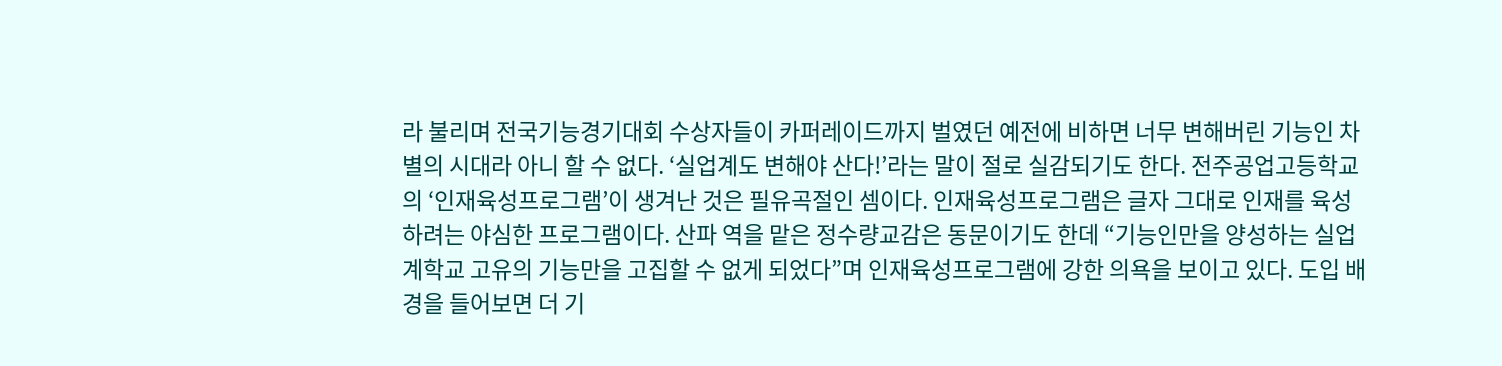라 불리며 전국기능경기대회 수상자들이 카퍼레이드까지 벌였던 예전에 비하면 너무 변해버린 기능인 차별의 시대라 아니 할 수 없다. ‘실업계도 변해야 산다!’라는 말이 절로 실감되기도 한다. 전주공업고등학교의 ‘인재육성프로그램’이 생겨난 것은 필유곡절인 셈이다. 인재육성프로그램은 글자 그대로 인재를 육성하려는 야심한 프로그램이다. 산파 역을 맡은 정수량교감은 동문이기도 한데 “기능인만을 양성하는 실업계학교 고유의 기능만을 고집할 수 없게 되었다”며 인재육성프로그램에 강한 의욕을 보이고 있다. 도입 배경을 들어보면 더 기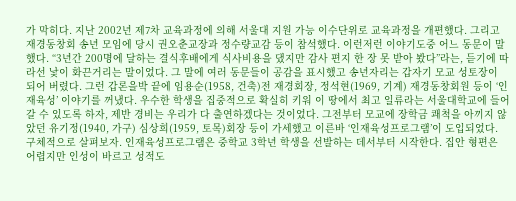가 막히다. 지난 2002년 제7차 교육과정에 의해 서울대 지원 가능 이수단위로 교육과정을 개편했다. 그리고 재경동창회 송년 모임에 당시 권오춘교장과 정수량교감 등이 참석했다. 이런저런 이야기도중 어느 동문이 말했다. “3년간 200명에 달하는 결식후배에게 식사비용을 댔지만 감사 편지 한 장 못 받아 봤다”라는, 듣기에 따라선 낯이 화끈거리는 말이었다. 그 말에 여러 동문들이 공감을 표시했고 송년자리는 갑자기 모교 성토장이 되어 버렸다. 그런 갑론을박 끝에 임용순(1958, 건축)전 재경회장, 정석현(1969, 기계) 재경동창회원 등이 ‘인재육성’ 이야기를 꺼냈다. 우수한 학생을 집중적으로 확실히 키워 이 땅에서 최고 일류라는 서울대학교에 들어갈 수 있도록 하자, 제반 경비는 우리가 다 출연하겠다는 것이었다. 그전부터 모교에 장학금 쾌척을 아끼지 않았던 유기정(1940, 가구) 심상희(1959, 토목)회장 등이 가세했고 이른바 ‘인재육성프로그램’이 도입되었다. 구체적으로 살펴보자. 인재육성프로그램은 중학교 3학년 학생을 선발하는 데서부터 시작한다. 집안 형편은 어렵지만 인성이 바르고 성적도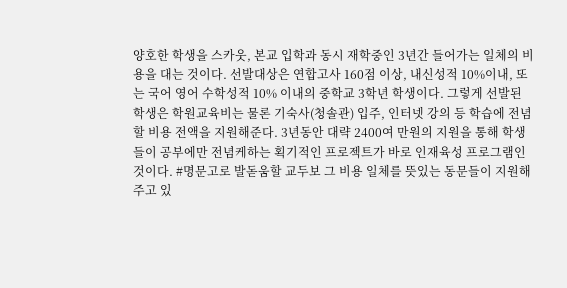양호한 학생을 스카웃, 본교 입학과 동시 재학중인 3년간 들어가는 일체의 비용을 대는 것이다. 선발대상은 연합고사 160점 이상, 내신성적 10%이내, 또는 국어 영어 수학성적 10% 이내의 중학교 3학년 학생이다. 그렇게 선발된 학생은 학원교육비는 물론 기숙사(청솔관) 입주, 인터넷 강의 등 학습에 전념할 비용 전액을 지원해준다. 3년동안 대략 2400여 만원의 지원을 통해 학생들이 공부에만 전념케하는 획기적인 프로젝트가 바로 인재육성 프로그램인 것이다. #명문고로 발돋움할 교두보 그 비용 일체를 뜻있는 동문들이 지원해주고 있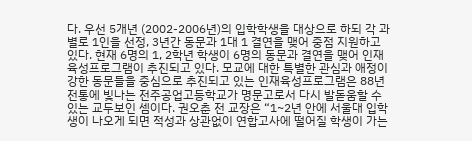다. 우선 5개년 (2002-2006년)의 입학학생을 대상으로 하되 각 과별로 1인을 선정, 3년간 동문과 1대 1 결연을 맺어 중점 지원하고 있다. 현재 6명의 1, 2학년 학생이 6명의 동문과 결연을 맺어 인재육성프로그램이 추진되고 있다. 모교에 대한 특별한 관심과 애정이 강한 동문들을 중심으로 추진되고 있는 인재육성프로그램은 88년 전통에 빛나는 전주공업고등학교가 명문고로서 다시 발돋움할 수 있는 교두보인 셈이다. 권오춘 전 교장은 “1~2년 안에 서울대 입학생이 나오게 되면 적성과 상관없이 연합고사에 떨어질 학생이 가는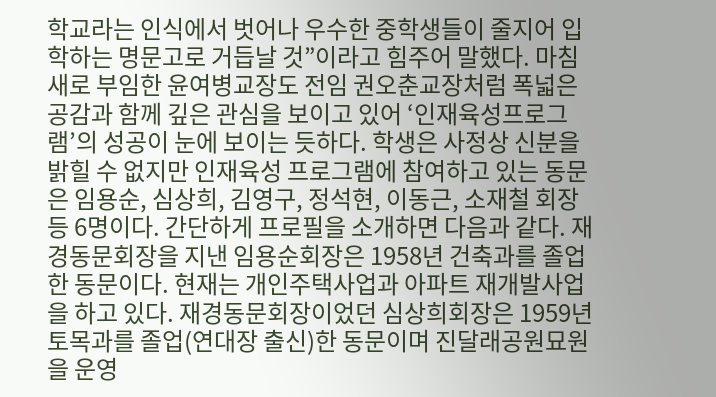학교라는 인식에서 벗어나 우수한 중학생들이 줄지어 입학하는 명문고로 거듭날 것”이라고 힘주어 말했다. 마침 새로 부임한 윤여병교장도 전임 권오춘교장처럼 폭넓은 공감과 함께 깊은 관심을 보이고 있어 ‘인재육성프로그램’의 성공이 눈에 보이는 듯하다. 학생은 사정상 신분을 밝힐 수 없지만 인재육성 프로그램에 참여하고 있는 동문은 임용순, 심상희, 김영구, 정석현, 이동근, 소재철 회장 등 6명이다. 간단하게 프로필을 소개하면 다음과 같다. 재경동문회장을 지낸 임용순회장은 1958년 건축과를 졸업한 동문이다. 현재는 개인주택사업과 아파트 재개발사업을 하고 있다. 재경동문회장이었던 심상희회장은 1959년 토목과를 졸업(연대장 출신)한 동문이며 진달래공원묘원을 운영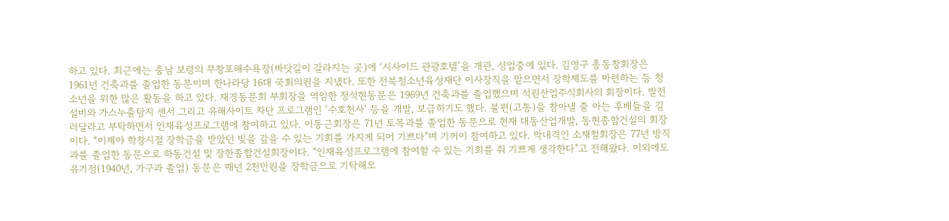하고 있다. 최근에는 충남 보령의 무창포해수욕장(바닷길이 갈라지는 곳)에 ‘시사이드 관광호텔’을 개관, 성업중에 있다. 김영구 총동창회장은 1961년 건축과를 졸업한 동문이며 한나라당 16대 국회의원을 지냈다. 또한 전북청소년육성재단 이사장직을 맡으면서 장학제도를 마련하는 등 청소년을 위한 많은 활동을 하고 있다. 재경동문회 부회장을 역임한 정석현동문은 1969년 건축과를 졸업했으며 석원산업주식회사의 회장이다. 발전설비와 가스누출탐지 센서 그리고 유해사이트 차단 프로그램인 ‘수호천사’ 등을 개발, 보급하기도 했다. 불편(고통)을 참아낼 줄 아는 후배들을 길러달라고 부탁하면서 인재육성프로그램에 참여하고 있다. 이동근회장은 71년 토목과를 졸업한 동문으로 현재 대동산업개발, 동현종합건설의 회장이다. “이제야 학창시절 장학금을 받았던 빚을 갚을 수 있는 기회를 가지게 되어 기쁘다”며 기꺼이 참여하고 있다. 막내격인 소재철회장은 77년 방직과를 졸업한 동문으로 하동건설 및 장한종합건설회장이다. “인재육성프로그램에 참여할 수 있는 기회를 줘 기쁘게 생각한다”고 전해왔다. 이외에도 유기정(1940년, 가구과 졸업) 동문은 매년 2천만원을 장학금으로 기탁해오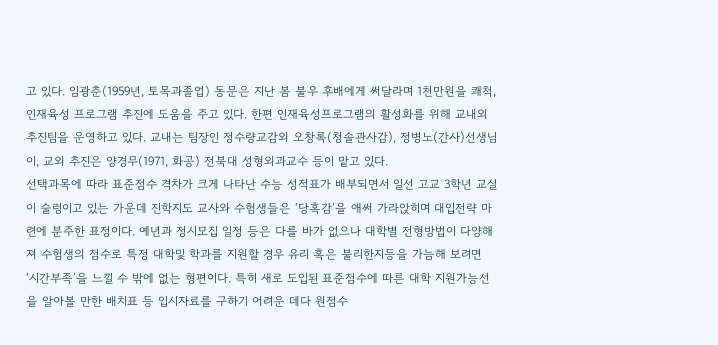고 있다. 임광춘(1959년, 토목과졸업) 동문은 지난 봄 불우 후배에게 써달라며 1천만원을 쾌척, 인재육성 프로그램 추진에 도움을 주고 있다. 한편 인재육성프로그램의 활성화를 위해 교내외 추진팀을 운영하고 있다. 교내는 팀장인 정수량교감외 오창록(청솔관사감), 정병노(간사)선생님이, 교외 추진은 양경무(1971, 화공) 전북대 성형외과교수 등이 맡고 있다.
선택과목에 따라 표준점수 격차가 크게 나타난 수능 성적표가 배부되면서 일선 고교 3학년 교실이 술렁이고 있는 가운데 진학지도 교사와 수험생들은 ‘당혹감’을 애써 가라앉히며 대입전략 마련에 분주한 표정이다. 예년과 정시모집 일정 등은 다를 바가 없으나 대학별 전형방법이 다양해져 수험생의 점수로 특정 대학및 학과를 지원할 경우 유리 혹은 불리한지등을 가늠해 보려면 ‘시간부족’을 느낄 수 밖에 없는 형편이다. 특히 새로 도입된 표준점수에 따른 대학 지원가능선을 알아볼 만한 배치표 등 입시자료를 구하기 어려운 데다 원점수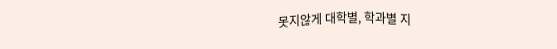못지않게 대학별, 학과별 지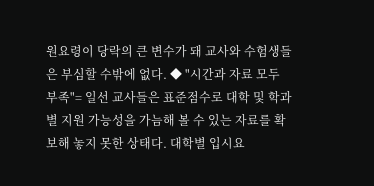원요령이 당락의 큰 변수가 돼 교사와 수험생들은 부심할 수밖에 없다. ◆ "시간과 자료 모두 부족"= 일선 교사들은 표준점수로 대학 및 학과별 지원 가능성을 가늠해 볼 수 있는 자료를 확보해 놓지 못한 상태다. 대학별 입시요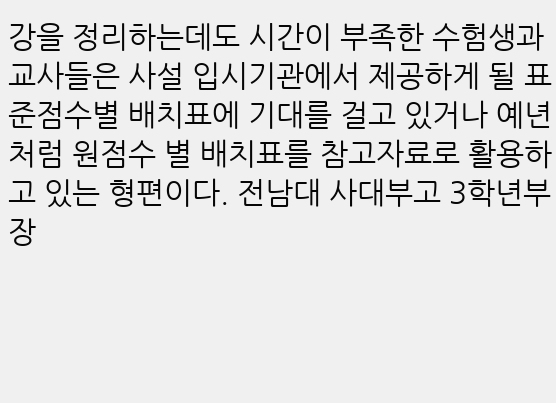강을 정리하는데도 시간이 부족한 수험생과 교사들은 사설 입시기관에서 제공하게 될 표준점수별 배치표에 기대를 걸고 있거나 예년처럼 원점수 별 배치표를 참고자료로 활용하고 있는 형편이다. 전남대 사대부고 3학년부장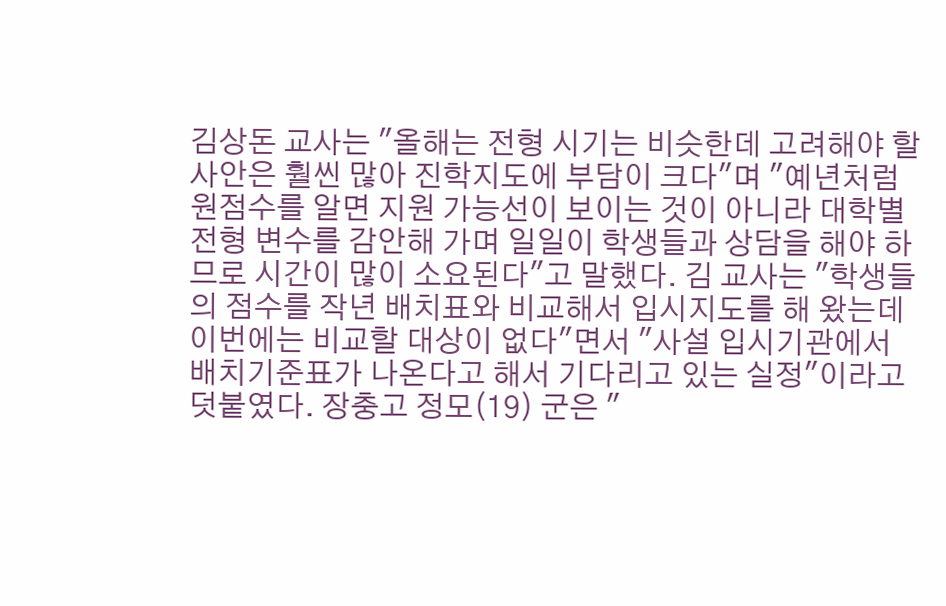김상돈 교사는 "올해는 전형 시기는 비슷한데 고려해야 할 사안은 훨씬 많아 진학지도에 부담이 크다"며 "예년처럼 원점수를 알면 지원 가능선이 보이는 것이 아니라 대학별 전형 변수를 감안해 가며 일일이 학생들과 상담을 해야 하므로 시간이 많이 소요된다"고 말했다. 김 교사는 "학생들의 점수를 작년 배치표와 비교해서 입시지도를 해 왔는데 이번에는 비교할 대상이 없다"면서 "사설 입시기관에서 배치기준표가 나온다고 해서 기다리고 있는 실정"이라고 덧붙였다. 장충고 정모(19) 군은 "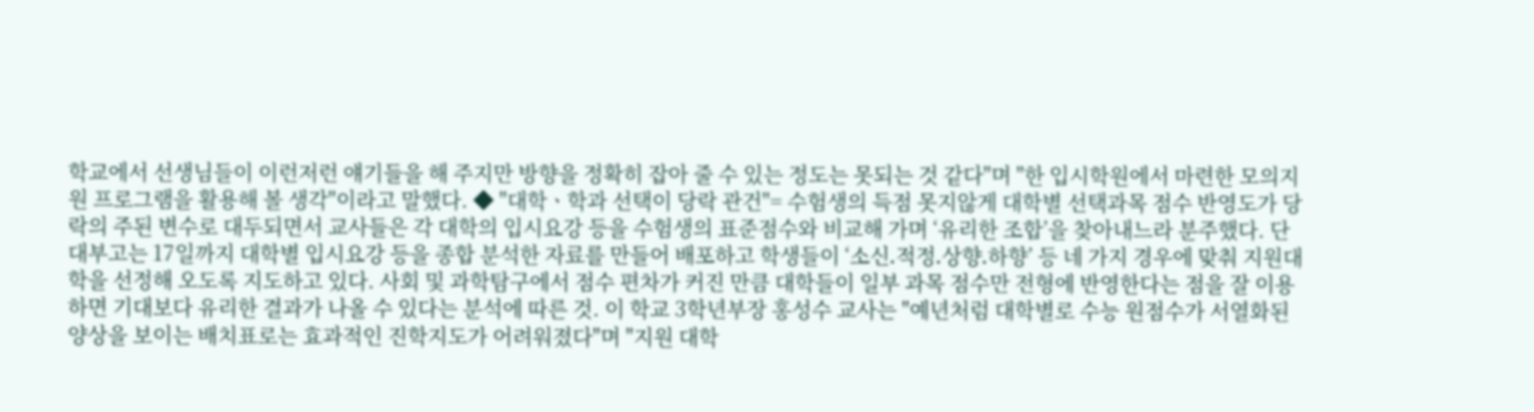학교에서 선생님들이 이런저런 얘기들을 해 주지만 방향을 정확히 잡아 줄 수 있는 정도는 못되는 것 같다"며 "한 입시학원에서 마련한 모의지원 프로그램을 활용해 볼 생각"이라고 말했다. ◆ "대학ㆍ학과 선택이 당락 관건"= 수험생의 득점 못지않게 대학별 선택과목 점수 반영도가 당락의 주된 변수로 대두되면서 교사들은 각 대학의 입시요강 등을 수험생의 표준점수와 비교해 가며 ‘유리한 조합’을 찾아내느라 분주했다. 단대부고는 17일까지 대학별 입시요강 등을 종합 분석한 자료를 만들어 배포하고 학생들이 ‘소신․적정․상향․하향’ 등 네 가지 경우에 맞춰 지원대학을 선정해 오도록 지도하고 있다. 사회 및 과학탐구에서 점수 편차가 커진 만큼 대학들이 일부 과목 점수만 전형에 반영한다는 점을 잘 이용하면 기대보다 유리한 결과가 나올 수 있다는 분석에 따른 것. 이 학교 3학년부장 홍성수 교사는 "예년처럼 대학별로 수능 원점수가 서열화된 양상을 보이는 배치표로는 효과적인 진학지도가 어려워졌다"며 "지원 대학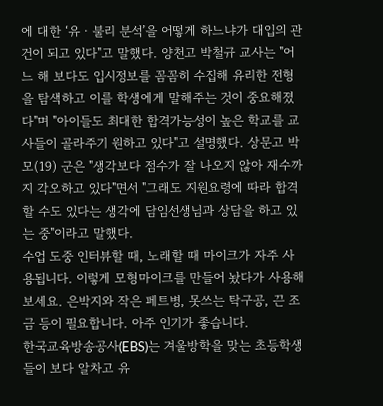에 대한 ‘유ㆍ불리 분석’을 어떻게 하느냐가 대입의 관건이 되고 있다"고 말했다. 양천고 박철규 교사는 "어느 해 보다도 입시정보를 꼼꼼히 수집해 유리한 전형을 탐색하고 이를 학생에게 말해주는 것이 중요해졌다"며 "아이들도 최대한 합격가능성이 높은 학교를 교사들이 골라주기 원하고 있다"고 설명했다. 상문고 박모(19) 군은 "생각보다 점수가 잘 나오지 않아 재수까지 각오하고 있다"면서 "그래도 지원요령에 따라 합격할 수도 있다는 생각에 담임선생님과 상담을 하고 있는 중"이라고 말했다.
수업 도중 인터뷰할 때, 노래할 때 마이크가 자주 사용됩니다. 이렇게 모형마이크를 만들어 놨다가 사용해 보세요. 은박지와 작은 페트병, 못쓰는 탁구공, 끈 조금 등이 필요합니다. 아주 인기가 좋습니다.
한국교육방송공사(EBS)는 겨울방학을 맞는 초등학생들이 보다 알차고 유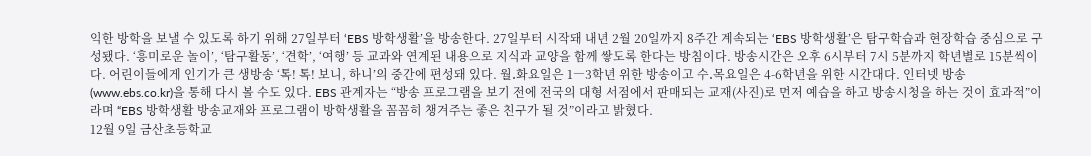익한 방학을 보낼 수 있도록 하기 위해 27일부터 ‘EBS 방학생활’을 방송한다. 27일부터 시작돼 내년 2월 20일까지 8주간 계속되는 ‘EBS 방학생활’은 탐구학습과 현장학습 중심으로 구성됐다. ‘흥미로운 놀이’, ‘탐구활동’, ‘견학’, ‘여행’ 등 교과와 연계된 내용으로 지식과 교양을 함께 쌓도록 한다는 방침이다. 방송시간은 오후 6시부터 7시 5분까지 학년별로 15분씩이다. 어린이들에게 인기가 큰 생방송 ‘톡! 톡! 보니, 하니’의 중간에 편성돼 있다. 월․화요일은 1―3학년 위한 방송이고 수․목요일은 4-6학년을 위한 시간대다. 인터넷 방송(www.ebs.co.kr)을 통해 다시 볼 수도 있다. EBS 관계자는 “방송 프로그램을 보기 전에 전국의 대형 서점에서 판매되는 교재(사진)로 먼저 예습을 하고 방송시청을 하는 것이 효과적”이라며 “EBS 방학생활 방송교재와 프로그램이 방학생활을 꼼꼼히 챙겨주는 좋은 친구가 될 것”이라고 밝혔다.
12월 9일 금산초등학교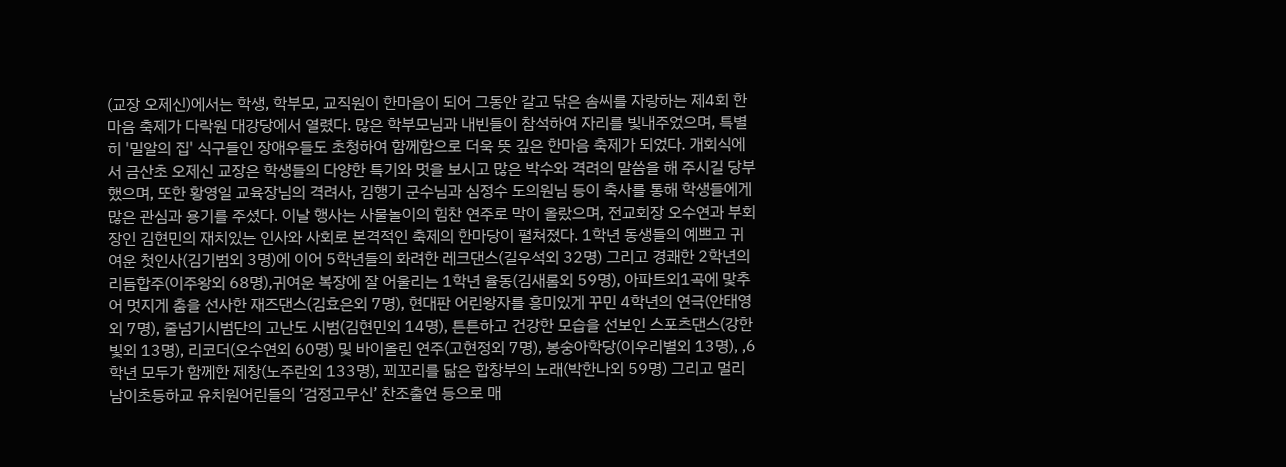(교장 오제신)에서는 학생, 학부모, 교직원이 한마음이 되어 그동안 갈고 닦은 솜씨를 자랑하는 제4회 한마음 축제가 다락원 대강당에서 열렸다. 많은 학부모님과 내빈들이 참석하여 자리를 빛내주었으며, 특별히 '밀알의 집' 식구들인 장애우들도 초청하여 함께함으로 더욱 뜻 깊은 한마음 축제가 되었다. 개회식에서 금산초 오제신 교장은 학생들의 다양한 특기와 멋을 보시고 많은 박수와 격려의 말씀을 해 주시길 당부했으며, 또한 황영일 교육장님의 격려사, 김행기 군수님과 심정수 도의원님 등이 축사를 통해 학생들에게 많은 관심과 용기를 주셨다. 이날 행사는 사물놀이의 힘찬 연주로 막이 올랐으며, 전교회장 오수연과 부회장인 김현민의 재치있는 인사와 사회로 본격적인 축제의 한마당이 펼쳐졌다. 1학년 동생들의 예쁘고 귀여운 첫인사(김기범외 3명)에 이어 5학년들의 화려한 레크댄스(길우석외 32명) 그리고 경쾌한 2학년의 리듬합주(이주왕외 68명),귀여운 복장에 잘 어울리는 1학년 율동(김새롬외 59명), 아파트외1곡에 맟추어 멋지게 춤을 선사한 재즈댄스(김효은외 7명), 현대판 어린왕자를 흥미있게 꾸민 4학년의 연극(안태영외 7명), 줄넘기시범단의 고난도 시범(김현민외 14명), 튼튼하고 건강한 모습을 선보인 스포츠댄스(강한빛외 13명), 리코더(오수연외 60명) 및 바이올린 연주(고현정외 7명), 봉숭아학당(이우리별외 13명), ,6학년 모두가 함께한 제창(노주란외 133명), 꾀꼬리를 닮은 합창부의 노래(박한나외 59명) 그리고 멀리 남이초등하교 유치원어린들의 ‘검정고무신’ 찬조출연 등으로 매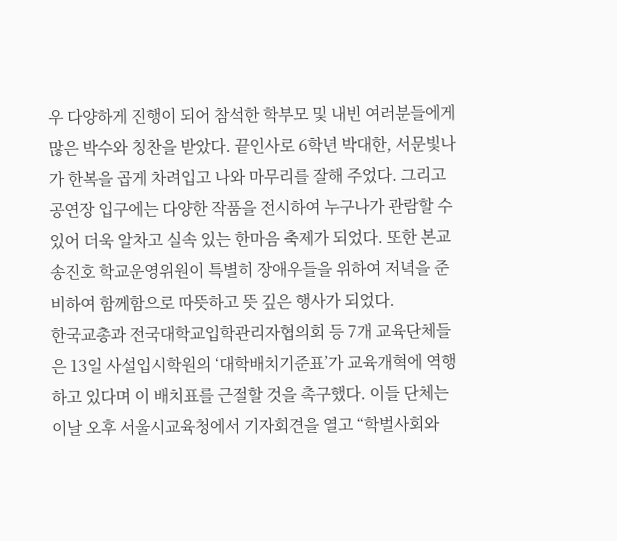우 다양하게 진행이 되어 참석한 학부모 및 내빈 여러분들에게 많은 박수와 칭찬을 받았다. 끝인사로 6학년 박대한, 서문빛나가 한복을 곱게 차려입고 나와 마무리를 잘해 주었다. 그리고 공연장 입구에는 다양한 작품을 전시하여 누구나가 관람할 수 있어 더욱 알차고 실속 있는 한마음 축제가 되었다. 또한 본교 송진호 학교운영위원이 특별히 장애우들을 위하여 저녁을 준비하여 함께함으로 따뜻하고 뜻 깊은 행사가 되었다.
한국교총과 전국대학교입학관리자협의회 등 7개 교육단체들은 13일 사설입시학원의 ‘대학배치기준표’가 교육개혁에 역행하고 있다며 이 배치표를 근절할 것을 촉구했다. 이들 단체는 이날 오후 서울시교육청에서 기자회견을 열고 “학벌사회와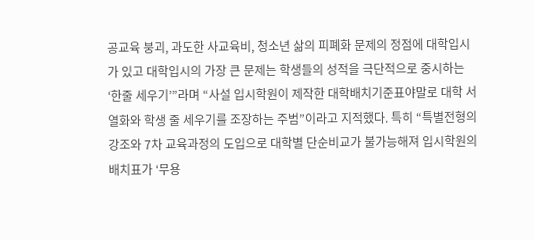공교육 붕괴, 과도한 사교육비, 청소년 삶의 피폐화 문제의 정점에 대학입시가 있고 대학입시의 가장 큰 문제는 학생들의 성적을 극단적으로 중시하는 ‘한줄 세우기’”라며 “사설 입시학원이 제작한 대학배치기준표야말로 대학 서열화와 학생 줄 세우기를 조장하는 주범”이라고 지적했다. 특히 “특별전형의 강조와 7차 교육과정의 도입으로 대학별 단순비교가 불가능해져 입시학원의 배치표가 ‘무용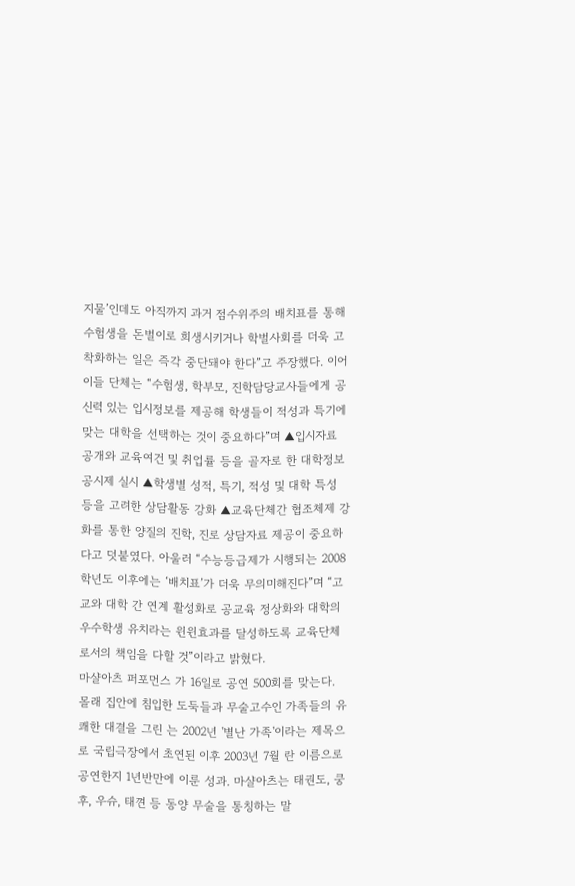지물’인데도 아직까지 과거 점수위주의 배치표를 통해 수험생을 돈벌이로 희생시키거나 학벌사회를 더욱 고착화하는 일은 즉각 중단돼야 한다”고 주장했다. 이어 이들 단체는 “수험생, 학부모, 진학담당교사들에게 공신력 있는 입시정보를 제공해 학생들이 적성과 특기에 맞는 대학을 선택하는 것이 중요하다”며 ▲입시자료 공개와 교육여건 및 취업률 등을 골자로 한 대학정보공시제 실시 ▲학생별 성적, 특기, 적성 및 대학 특성 등을 고려한 상담활동 강화 ▲교육단체간 협조체제 강화를 통한 양질의 진학, 진로 상담자료 제공이 중요하다고 덧붙였다. 아울러 “수능등급제가 시행되는 2008학년도 이후에는 ‘배치표’가 더욱 무의미해진다”며 “고교와 대학 간 연계 활성화로 공교육 정상화와 대학의 우수학생 유치라는 윈윈효과를 달성하도록 교육단체로서의 책임을 다할 것”이라고 밝혔다.
마샬아츠 퍼포먼스 가 16일로 공연 500회를 맞는다. 몰래 집안에 침입한 도둑들과 무술고수인 가족들의 유쾌한 대결을 그린 는 2002년 '별난 가족'이라는 제목으로 국립극장에서 초연된 이후 2003년 7월 란 이름으로 공연한지 1년반만에 이룬 성과. 마샬아츠는 태권도, 쿵후, 우슈, 태껸 등 동양 무술을 통칭하는 말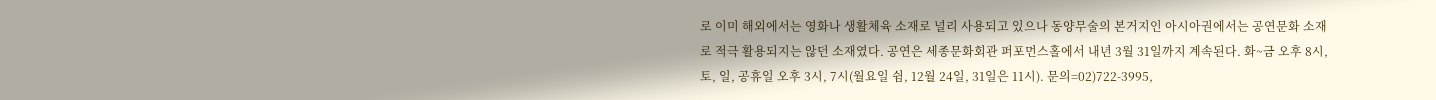로 이미 해외에서는 영화나 생활체육 소재로 널리 사용되고 있으나 동양무술의 본거지인 아시아권에서는 공연문화 소재로 적극 활용되지는 않던 소재였다. 공연은 세종문화회관 퍼포먼스홀에서 내년 3월 31일까지 계속된다. 화~금 오후 8시, 토, 일, 공휴일 오후 3시, 7시(월요일 쉼, 12월 24일, 31일은 11시). 문의=02)722-3995,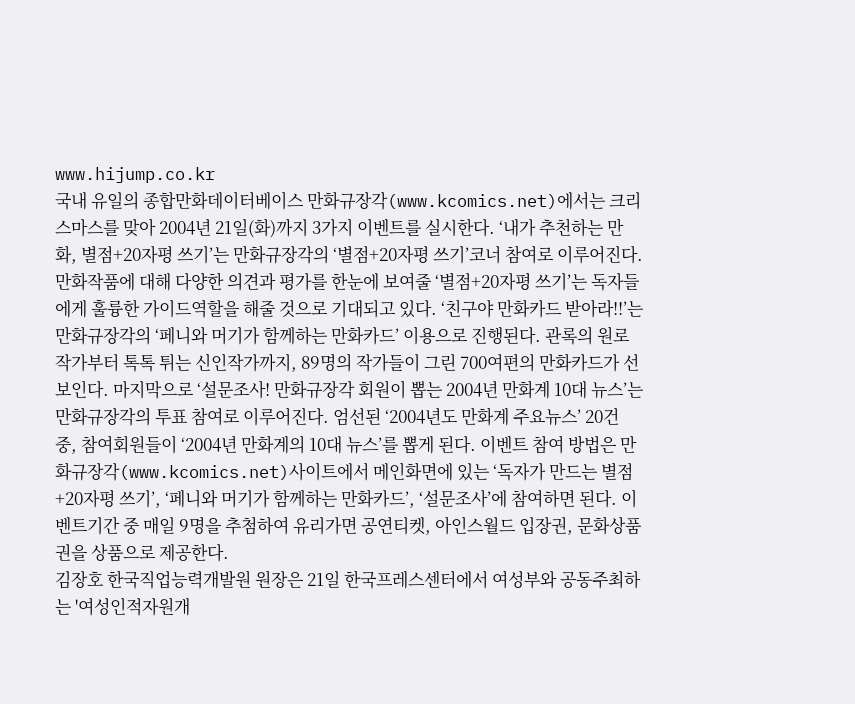www.hijump.co.kr
국내 유일의 종합만화데이터베이스 만화규장각(www.kcomics.net)에서는 크리스마스를 맞아 2004년 21일(화)까지 3가지 이벤트를 실시한다. ‘내가 추천하는 만화, 별점+20자평 쓰기’는 만화규장각의 ‘별점+20자평 쓰기’코너 참여로 이루어진다. 만화작품에 대해 다양한 의견과 평가를 한눈에 보여줄 ‘별점+20자평 쓰기’는 독자들에게 훌륭한 가이드역할을 해줄 것으로 기대되고 있다. ‘친구야 만화카드 받아라!!’는 만화규장각의 ‘페니와 머기가 함께하는 만화카드’ 이용으로 진행된다. 관록의 원로작가부터 톡톡 튀는 신인작가까지, 89명의 작가들이 그린 700여편의 만화카드가 선보인다. 마지막으로 ‘설문조사! 만화규장각 회원이 뽑는 2004년 만화계 10대 뉴스’는 만화규장각의 투표 참여로 이루어진다. 엄선된 ‘2004년도 만화계 주요뉴스’ 20건 중, 참여회원들이 ‘2004년 만화계의 10대 뉴스’를 뽑게 된다. 이벤트 참여 방법은 만화규장각(www.kcomics.net)사이트에서 메인화면에 있는 ‘독자가 만드는 별점+20자평 쓰기’, ‘페니와 머기가 함께하는 만화카드’, ‘설문조사’에 참여하면 된다. 이벤트기간 중 매일 9명을 추첨하여 유리가면 공연티켓, 아인스월드 입장권, 문화상품권을 상품으로 제공한다.
김장호 한국직업능력개발원 원장은 21일 한국프레스센터에서 여성부와 공동주최하는 '여성인적자원개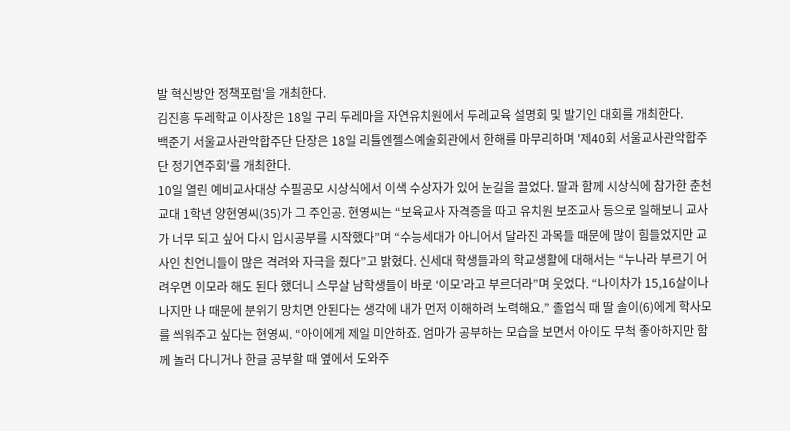발 혁신방안 정책포럼'을 개최한다.
김진흥 두레학교 이사장은 18일 구리 두레마을 자연유치원에서 두레교육 설명회 및 발기인 대회를 개최한다.
백준기 서울교사관악합주단 단장은 18일 리틀엔젤스예술회관에서 한해를 마무리하며 '제40회 서울교사관악합주단 정기연주회'를 개최한다.
10일 열린 예비교사대상 수필공모 시상식에서 이색 수상자가 있어 눈길을 끌었다. 딸과 함께 시상식에 참가한 춘천교대 1학년 양현영씨(35)가 그 주인공. 현영씨는 “보육교사 자격증을 따고 유치원 보조교사 등으로 일해보니 교사가 너무 되고 싶어 다시 입시공부를 시작했다”며 “수능세대가 아니어서 달라진 과목들 때문에 많이 힘들었지만 교사인 친언니들이 많은 격려와 자극을 줬다”고 밝혔다. 신세대 학생들과의 학교생활에 대해서는 “누나라 부르기 어려우면 이모라 해도 된다 했더니 스무살 남학생들이 바로 ‘이모’라고 부르더라”며 웃었다. “나이차가 15,16살이나 나지만 나 때문에 분위기 망치면 안된다는 생각에 내가 먼저 이해하려 노력해요.” 졸업식 때 딸 솔이(6)에게 학사모를 씌워주고 싶다는 현영씨. “아이에게 제일 미안하죠. 엄마가 공부하는 모습을 보면서 아이도 무척 좋아하지만 함께 놀러 다니거나 한글 공부할 때 옆에서 도와주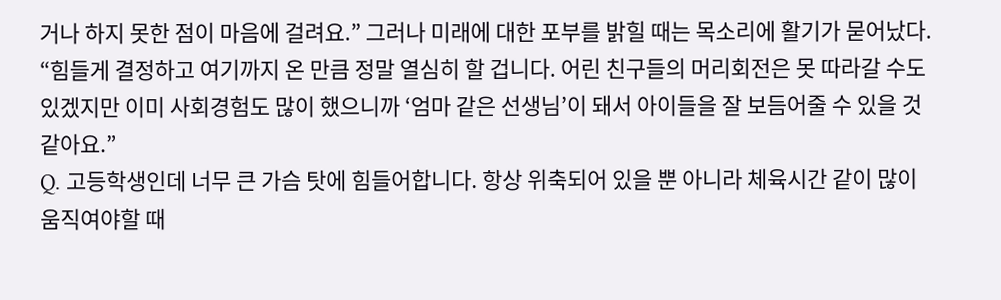거나 하지 못한 점이 마음에 걸려요.” 그러나 미래에 대한 포부를 밝힐 때는 목소리에 활기가 묻어났다. “힘들게 결정하고 여기까지 온 만큼 정말 열심히 할 겁니다. 어린 친구들의 머리회전은 못 따라갈 수도 있겠지만 이미 사회경험도 많이 했으니까 ‘엄마 같은 선생님’이 돼서 아이들을 잘 보듬어줄 수 있을 것 같아요.”
Q. 고등학생인데 너무 큰 가슴 탓에 힘들어합니다. 항상 위축되어 있을 뿐 아니라 체육시간 같이 많이 움직여야할 때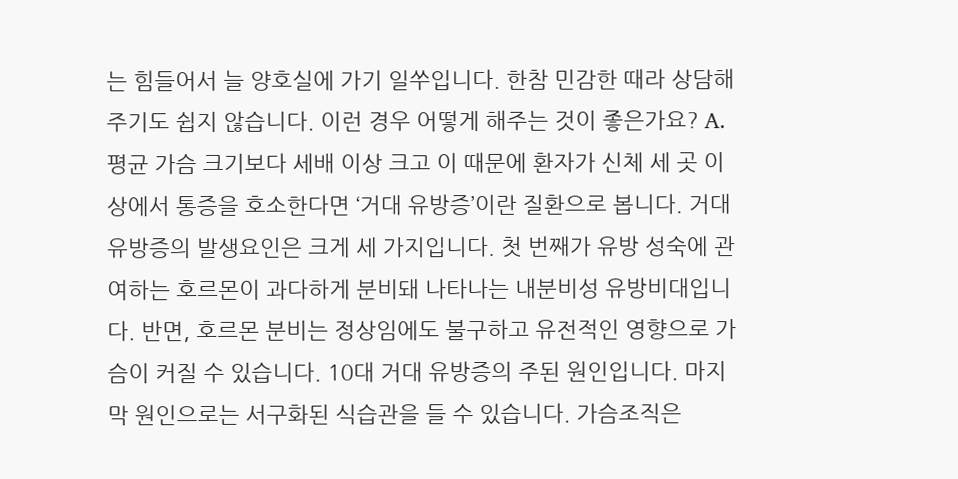는 힘들어서 늘 양호실에 가기 일쑤입니다. 한참 민감한 때라 상담해 주기도 쉽지 않습니다. 이런 경우 어떻게 해주는 것이 좋은가요? A. 평균 가슴 크기보다 세배 이상 크고 이 때문에 환자가 신체 세 곳 이상에서 통증을 호소한다면 ‘거대 유방증’이란 질환으로 봅니다. 거대 유방증의 발생요인은 크게 세 가지입니다. 첫 번째가 유방 성숙에 관여하는 호르몬이 과다하게 분비돼 나타나는 내분비성 유방비대입니다. 반면, 호르몬 분비는 정상임에도 불구하고 유전적인 영향으로 가슴이 커질 수 있습니다. 10대 거대 유방증의 주된 원인입니다. 마지막 원인으로는 서구화된 식습관을 들 수 있습니다. 가슴조직은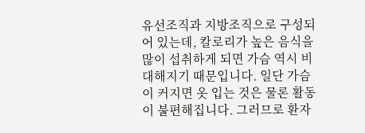유선조직과 지방조직으로 구성되어 있는데, 칼로리가 높은 음식을 많이 섭취하게 되면 가슴 역시 비대해지기 때문입니다. 일단 가슴이 커지면 옷 입는 것은 물론 활동이 불편해집니다. 그러므로 환자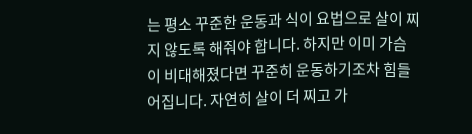는 평소 꾸준한 운동과 식이 요법으로 살이 찌지 않도록 해줘야 합니다. 하지만 이미 가슴이 비대해졌다면 꾸준히 운동하기조차 힘들어집니다. 자연히 살이 더 찌고 가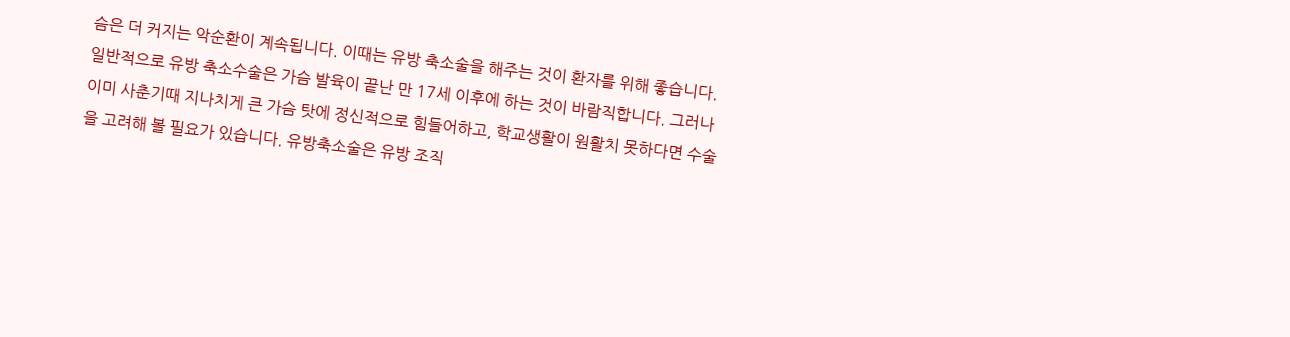슴은 더 커지는 악순환이 계속됩니다. 이때는 유방 축소술을 해주는 것이 환자를 위해 좋습니다. 일반적으로 유방 축소수술은 가슴 발육이 끝난 만 17세 이후에 하는 것이 바람직합니다. 그러나 이미 사춘기때 지나치게 큰 가슴 탓에 정신적으로 힘들어하고, 학교생활이 원활치 못하다면 수술을 고려해 볼 필요가 있습니다. 유방축소술은 유방 조직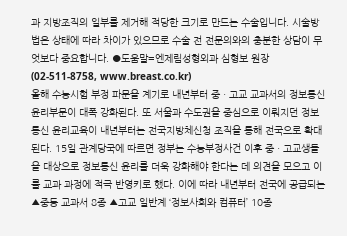과 지방조직의 일부를 제거해 적당한 크기로 만드는 수술입니다. 시술방법은 상태에 따라 차이가 있으므로 수술 전 전문의와의 충분한 상담이 무엇보다 중요합니다. ●도움말=엔제림성형외과 심형보 원장 (02-511-8758, www.breast.co.kr)
올해 수능시험 부정 파문을 계기로 내년부터 중ㆍ고교 교과서의 정보통신 윤리부문이 대폭 강화된다. 또 서울과 수도권을 중심으로 이뤄지던 정보통신 윤리교육이 내년부터는 전국지방체신청 조직을 통해 전국으로 확대된다. 15일 관계당국에 따르면 정부는 수능부정사건 이후 중ㆍ고교생들을 대상으로 정보통신 윤리를 더욱 강화해야 한다는 데 의견을 모으고 이를 교과 과정에 적극 반영키로 했다. 이에 따라 내년부터 전국에 공급되는 ▲중등 교과서 8종 ▲고교 일반계 ‘정보사회와 컴퓨터’ 10종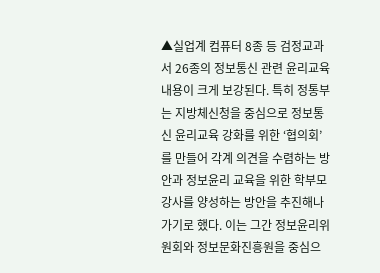▲실업계 컴퓨터 8종 등 검정교과서 26종의 정보통신 관련 윤리교육 내용이 크게 보강된다. 특히 정통부는 지방체신청을 중심으로 정보통신 윤리교육 강화를 위한 ‘협의회’를 만들어 각계 의견을 수렴하는 방안과 정보윤리 교육을 위한 학부모 강사를 양성하는 방안을 추진해나가기로 했다. 이는 그간 정보윤리위원회와 정보문화진흥원을 중심으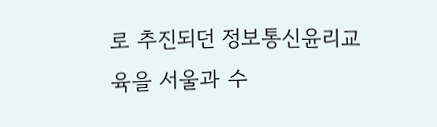로 추진되던 정보통신윤리교육을 서울과 수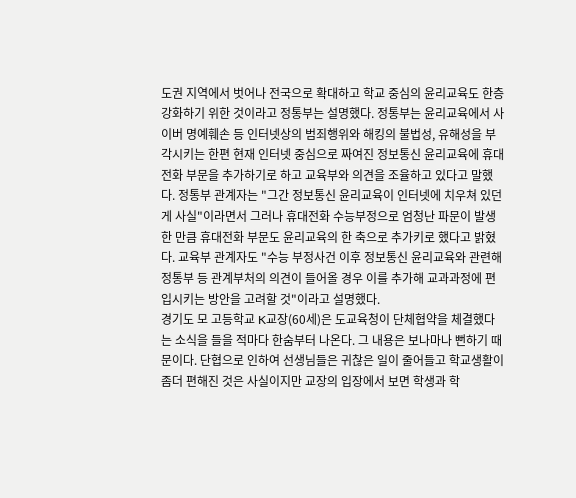도권 지역에서 벗어나 전국으로 확대하고 학교 중심의 윤리교육도 한층 강화하기 위한 것이라고 정통부는 설명했다. 정통부는 윤리교육에서 사이버 명예훼손 등 인터넷상의 범죄행위와 해킹의 불법성, 유해성을 부각시키는 한편 현재 인터넷 중심으로 짜여진 정보통신 윤리교육에 휴대전화 부문을 추가하기로 하고 교육부와 의견을 조율하고 있다고 말했다. 정통부 관계자는 "그간 정보통신 윤리교육이 인터넷에 치우쳐 있던 게 사실"이라면서 그러나 휴대전화 수능부정으로 엄청난 파문이 발생한 만큼 휴대전화 부문도 윤리교육의 한 축으로 추가키로 했다고 밝혔다. 교육부 관계자도 "수능 부정사건 이후 정보통신 윤리교육와 관련해 정통부 등 관계부처의 의견이 들어올 경우 이를 추가해 교과과정에 편입시키는 방안을 고려할 것"이라고 설명했다.
경기도 모 고등학교 K교장(60세)은 도교육청이 단체협약을 체결했다는 소식을 들을 적마다 한숨부터 나온다. 그 내용은 보나마나 뻔하기 때문이다. 단협으로 인하여 선생님들은 귀찮은 일이 줄어들고 학교생활이 좀더 편해진 것은 사실이지만 교장의 입장에서 보면 학생과 학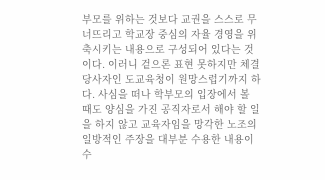부모를 위하는 것보다 교권을 스스로 무너뜨리고 학교장 중심의 자율 경영을 위축시키는 내용으로 구성되어 있다는 것이다. 이러니 겉으론 표현 못하지만 체결 당사자인 도교육청이 원망스럽기까지 하다. 사심을 떠나 학부모의 입장에서 볼 때도 양심을 가진 공직자로서 해야 할 일을 하지 않고 교육자임을 망각한 노조의 일방적인 주장을 대부분 수용한 내용이 수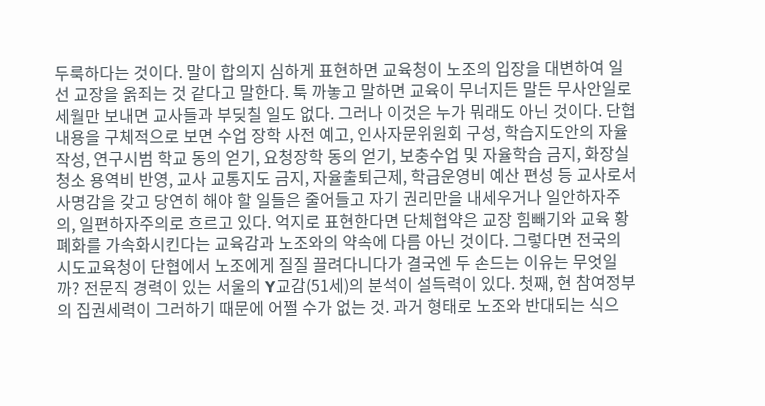두룩하다는 것이다. 말이 합의지 심하게 표현하면 교육청이 노조의 입장을 대변하여 일선 교장을 옭죄는 것 같다고 말한다. 툭 까놓고 말하면 교육이 무너지든 말든 무사안일로 세월만 보내면 교사들과 부딪칠 일도 없다. 그러나 이것은 누가 뭐래도 아닌 것이다. 단협 내용을 구체적으로 보면 수업 장학 사전 예고, 인사자문위원회 구성, 학습지도안의 자율 작성, 연구시범 학교 동의 얻기, 요청장학 동의 얻기, 보충수업 및 자율학습 금지, 화장실 청소 용역비 반영, 교사 교통지도 금지, 자율출퇴근제, 학급운영비 예산 편성 등 교사로서 사명감을 갖고 당연히 해야 할 일들은 줄어들고 자기 권리만을 내세우거나 일안하자주의, 일편하자주의로 흐르고 있다. 억지로 표현한다면 단체협약은 교장 힘빼기와 교육 황폐화를 가속화시킨다는 교육감과 노조와의 약속에 다름 아닌 것이다. 그렇다면 전국의 시도교육청이 단협에서 노조에게 질질 끌려다니다가 결국엔 두 손드는 이유는 무엇일까? 전문직 경력이 있는 서울의 Y교감(51세)의 분석이 설득력이 있다. 첫째, 현 참여정부의 집권세력이 그러하기 때문에 어쩔 수가 없는 것. 과거 형태로 노조와 반대되는 식으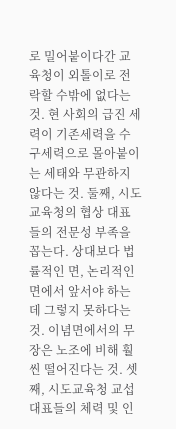로 밀어붙이다간 교육청이 외톨이로 전락할 수밖에 없다는 것. 현 사회의 급진 세력이 기존세력을 수구세력으로 몰아붙이는 세태와 무관하지 않다는 것. 둘째, 시도교육청의 협상 대표들의 전문성 부족을 꼽는다. 상대보다 법률적인 면, 논리적인 면에서 앞서야 하는데 그렇지 못하다는 것. 이념면에서의 무장은 노조에 비해 훨씬 떨어진다는 것. 셋째, 시도교육청 교섭 대표들의 체력 및 인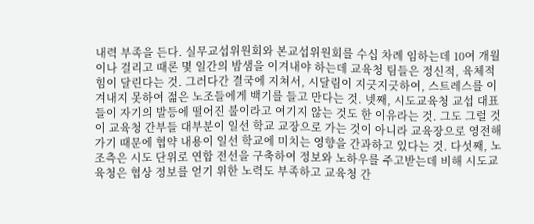내력 부족을 든다. 실무교섭위원회와 본교섭위원회를 수십 차례 임하는데 10여 개월이나 걸리고 때론 몇 일간의 밤샘을 이겨내야 하는데 교육청 팀들은 정신적, 육체적 힘이 달린다는 것. 그러다간 결국에 지쳐서, 시달림이 지긋지긋하여, 스트레스를 이겨내지 못하여 젊은 노조들에게 백기를 들고 만다는 것. 넷째, 시도교육청 교섭 대표들이 자기의 발등에 떨어진 불이라고 여기지 않는 것도 한 이유라는 것. 그도 그럴 것이 교육청 간부들 대부분이 일선 학교 교장으로 가는 것이 아니라 교육장으로 영전해 가기 때문에 협약 내용이 일선 학교에 미치는 영향을 간과하고 있다는 것. 다섯째, 노조측은 시도 단위로 연합 전선을 구축하여 정보와 노하우를 주고받는데 비해 시도교육청은 협상 정보를 얻기 위한 노력도 부족하고 교육청 간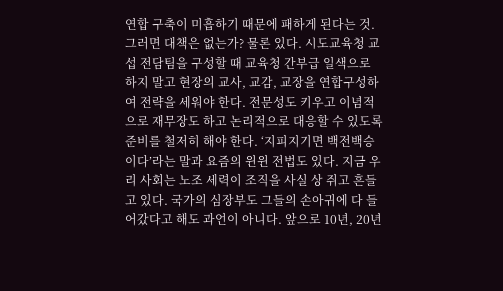연합 구축이 미흡하기 때문에 패하게 된다는 것. 그러면 대책은 없는가? 물론 있다. 시도교육청 교섭 전담팀을 구성할 때 교육청 간부급 일색으로 하지 말고 현장의 교사, 교감, 교장을 연합구성하여 전략을 세워야 한다. 전문성도 키우고 이념적으로 재무장도 하고 논리적으로 대응할 수 있도록 준비를 철저히 해야 한다. ‘지피지기면 백전백승이다’라는 말과 요즘의 윈윈 전법도 있다. 지금 우리 사회는 노조 세력이 조직을 사실 상 쥐고 흔들고 있다. 국가의 심장부도 그들의 손아귀에 다 들어갔다고 해도 과언이 아니다. 앞으로 10년, 20년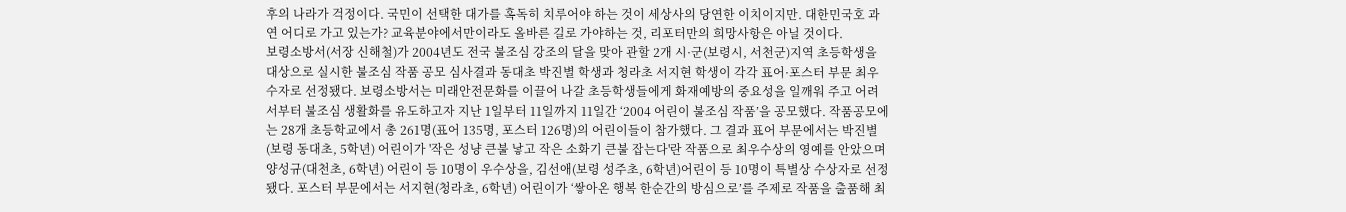후의 나라가 걱정이다. 국민이 선택한 대가를 혹독히 치루어야 하는 것이 세상사의 당연한 이치이지만. 대한민국호 과연 어디로 가고 있는가? 교육분야에서만이라도 올바른 길로 가야하는 것, 리포터만의 희망사항은 아닐 것이다.
보령소방서(서장 신해철)가 2004년도 전국 불조심 강조의 달을 맞아 관할 2개 시·군(보령시, 서천군)지역 초등학생을 대상으로 실시한 불조심 작품 공모 심사결과 동대초 박진별 학생과 청라초 서지현 학생이 각각 표어·포스터 부문 최우수자로 선정됐다. 보령소방서는 미래안전문화를 이끌어 나갈 초등학생들에게 화재예방의 중요성을 일깨워 주고 어려서부터 불조심 생활화를 유도하고자 지난 1일부터 11일까지 11일간 ‘2004 어린이 불조심 작품’을 공모했다. 작품공모에는 28개 초등학교에서 총 261명(표어 135명, 포스터 126명)의 어린이들이 참가했다. 그 결과 표어 부문에서는 박진별(보령 동대초, 5학년) 어린이가 '작은 성냥 큰불 낳고 작은 소화기 큰불 잡는다'란 작품으로 최우수상의 영예를 안았으며 양성규(대천초, 6학년) 어린이 등 10명이 우수상을, 김선애(보령 성주초, 6학년)어린이 등 10명이 특별상 수상자로 선정됐다. 포스터 부문에서는 서지현(청라초, 6학년) 어린이가 ‘쌓아온 행복 한순간의 방심으로’를 주제로 작품을 출품해 최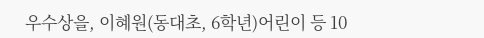우수상을, 이혜원(동대초, 6학년)어린이 등 10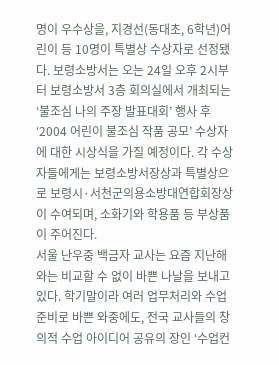명이 우수상을, 지경선(동대초, 6학년)어린이 등 10명이 특별상 수상자로 선정됐다. 보령소방서는 오는 24일 오후 2시부터 보령소방서 3층 회의실에서 개최되는 ‘불조심 나의 주장 발표대회’ 행사 후 ‘2004 어린이 불조심 작품 공모’ 수상자에 대한 시상식을 가질 예정이다. 각 수상자들에게는 보령소방서장상과 특별상으로 보령시·서천군의용소방대연합회장상이 수여되며, 소화기와 학용품 등 부상품이 주어진다.
서울 난우중 백금자 교사는 요즘 지난해와는 비교할 수 없이 바쁜 나날을 보내고 있다. 학기말이라 여러 업무처리와 수업준비로 바쁜 와중에도, 전국 교사들의 창의적 수업 아이디어 공유의 장인 ‘수업컨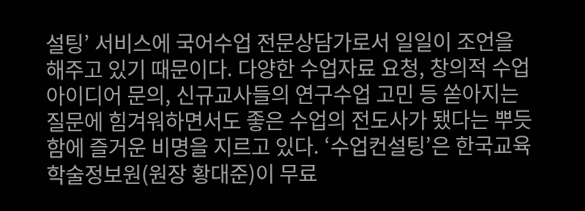설팅’ 서비스에 국어수업 전문상담가로서 일일이 조언을 해주고 있기 때문이다. 다양한 수업자료 요청, 창의적 수업 아이디어 문의, 신규교사들의 연구수업 고민 등 쏟아지는 질문에 힘겨워하면서도 좋은 수업의 전도사가 됐다는 뿌듯함에 즐거운 비명을 지르고 있다. ‘수업컨설팅’은 한국교육학술정보원(원장 황대준)이 무료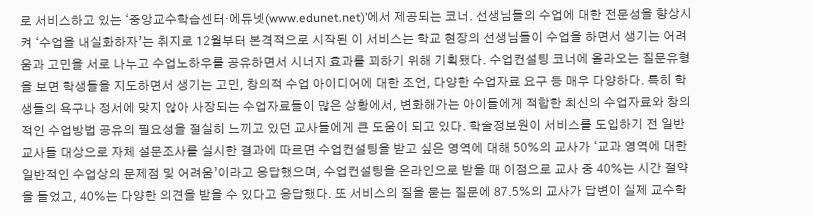로 서비스하고 있는 ‘중앙교수학습센터·에듀넷(www.edunet.net)’에서 제공되는 코너. 선생님들의 수업에 대한 전문성을 향상시켜 ‘수업을 내실화하자’는 취지로 12월부터 본격적으로 시작된 이 서비스는 학교 현장의 선생님들이 수업을 하면서 생기는 어려움과 고민을 서로 나누고 수업노하우를 공유하면서 시너지 효과를 꾀하기 위해 기획됐다. 수업컨설팅 코너에 올라오는 질문유형을 보면 학생들을 지도하면서 생기는 고민, 창의적 수업 아이디어에 대한 조언, 다양한 수업자료 요구 등 매우 다양하다. 특히 학생들의 욕구나 정서에 맞지 않아 사장되는 수업자료들이 많은 상황에서, 변화해가는 아이들에게 적합한 최신의 수업자료와 창의적인 수업방법 공유의 필요성을 절실히 느끼고 있던 교사들에게 큰 도움이 되고 있다. 학술정보원이 서비스를 도입하기 전 일반 교사들 대상으로 자체 설문조사를 실시한 결과에 따르면 수업컨설팅을 받고 싶은 영역에 대해 50%의 교사가 ‘교과 영역에 대한 일반적인 수업상의 문제점 및 어려움’이라고 응답했으며, 수업컨설팅을 온라인으로 받을 때 이점으로 교사 중 40%는 시간 절약을 들었고, 40%는 다양한 의견을 받을 수 있다고 응답했다. 또 서비스의 질을 묻는 질문에 87.5%의 교사가 답변이 실제 교수학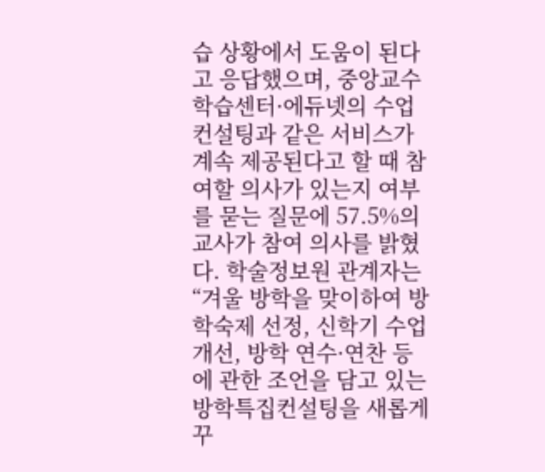습 상황에서 도움이 된다고 응답했으며, 중앙교수학습센터·에듀넷의 수업컨설팅과 같은 서비스가 계속 제공된다고 할 때 참여할 의사가 있는지 여부를 묻는 질문에 57.5%의 교사가 참여 의사를 밝혔다. 학술정보원 관계자는 “겨울 방학을 맞이하여 방학숙제 선정, 신학기 수업개선, 방학 연수·연찬 등에 관한 조언을 담고 있는 방학특집컨설팅을 새롭게 꾸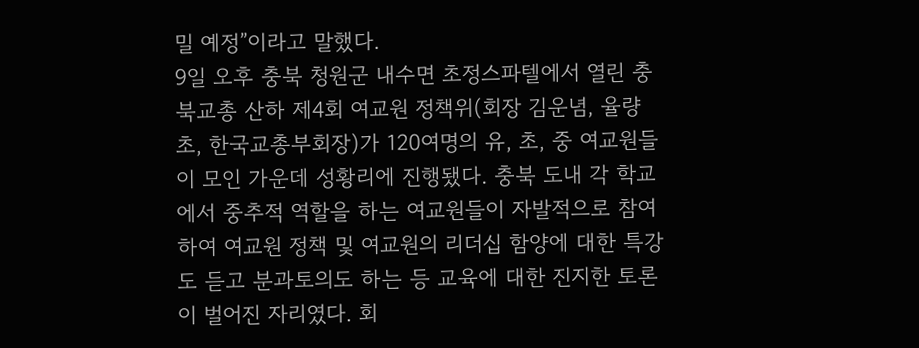밀 예정”이라고 말했다.
9일 오후 충북 청원군 내수면 초정스파텔에서 열린 충북교총 산하 제4회 여교원 정책위(회장 김운념, 율량초, 한국교총부회장)가 120여명의 유, 초, 중 여교원들이 모인 가운데 성황리에 진행됐다. 충북 도내 각 학교에서 중추적 역할을 하는 여교원들이 자발적으로 참여하여 여교원 정책 및 여교원의 리더십 함양에 대한 특강도 듣고 분과토의도 하는 등 교육에 대한 진지한 토론이 벌어진 자리였다. 회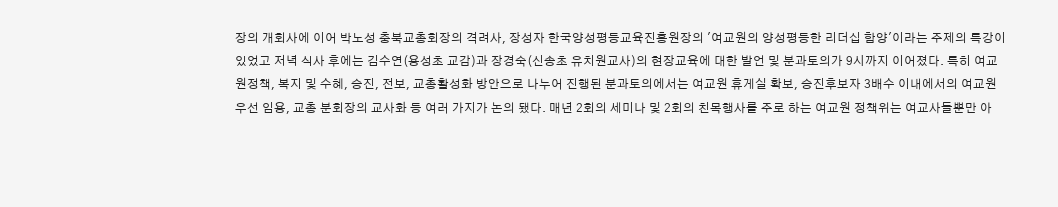장의 개회사에 이어 박노성 충북교총회장의 격려사, 장성자 한국양성평등교육진흥원장의 '여교원의 양성평등한 리더십 함양'이라는 주제의 특강이 있었고 저녁 식사 후에는 김수연(용성초 교감)과 장경숙(신송초 유치원교사)의 현장교육에 대한 발언 및 분과토의가 9시까지 이어졌다. 특히 여교원정책, 복지 및 수혜, 승진, 전보, 교총활성화 방안으로 나누어 진행된 분과토의에서는 여교원 휴게실 확보, 승진후보자 3배수 이내에서의 여교원 우선 임용, 교총 분회장의 교사화 등 여러 가지가 논의 됐다. 매년 2회의 세미나 및 2회의 친목행사를 주로 하는 여교원 정책위는 여교사들뿐만 아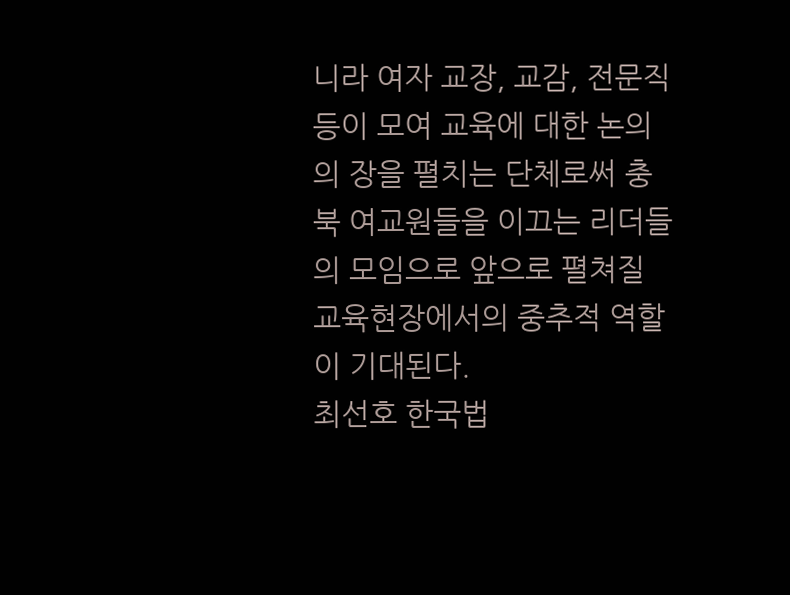니라 여자 교장, 교감, 전문직 등이 모여 교육에 대한 논의의 장을 펼치는 단체로써 충북 여교원들을 이끄는 리더들의 모임으로 앞으로 펼쳐질 교육현장에서의 중추적 역할이 기대된다.
최선호 한국법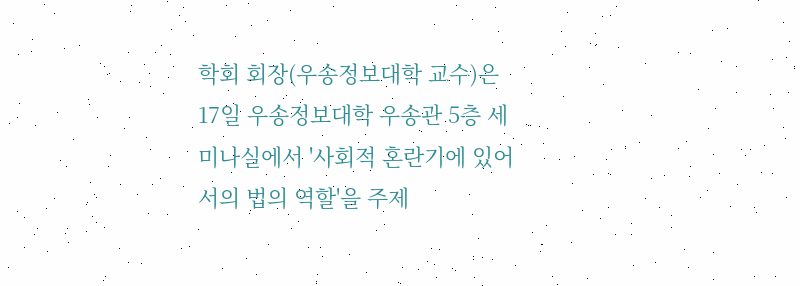학회 회장(우송정보대학 교수)은 17일 우송정보대학 우송관 5층 세미나실에서 '사회적 혼란기에 있어서의 법의 역할'을 주제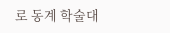로 동계 학술대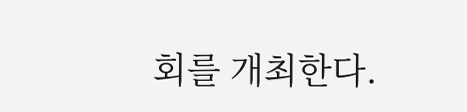회를 개최한다.